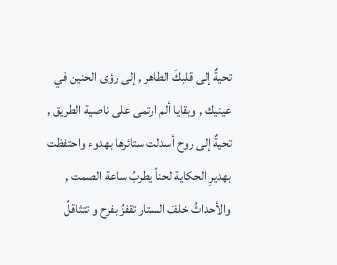تحيةٌ إلى قلبكَ الطاهر , إلى رؤى الحنين في عينيك , وبقايا ألم ارتمى على ناصية الطريق ,
تحيةٌ إلى روح أسدلت ستائرها بهدوء واحتفظت بهديرِ الحكاية لحناً يطربُ ساعة الصمت , والأحداثُ خلفَ الستار تقفزُ بفرح و تتثاقلُ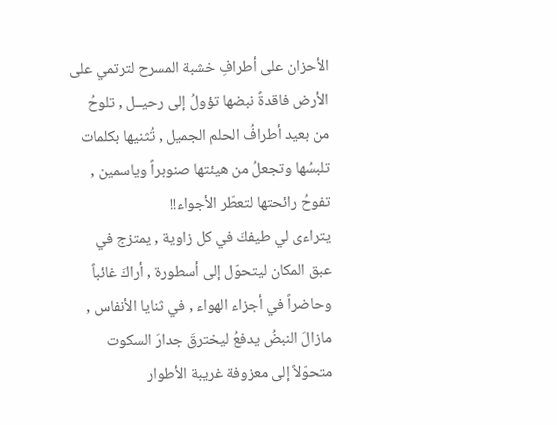الأحزان على أطرافِ خشبة المسرح لترتمي على الأرض فاقدةً نبضها تؤولُ إلى رحيــل , تلوحُ من بعيد أطرافُ الحلم الجميل , تُثنيها بكلمات تلبسُها وتجعلُ من هيئتها صنوبراً وياسمين , تفوحُ رائحتها لتعطّر الأجواء!!
يتراءى لي طيفكَ في كل زاوية , يمتزج في عبق المكان ليتحوّل إلى أسطورة , أراكَ غائباً وحاضراً في أجزاء الهواء , في ثنايا الأنفاس ,
مازالَ النبضُ يدفعُ ليخترقَ جدارَ السكوت متحوّلاً إلى معزوفة غريبة الأطوار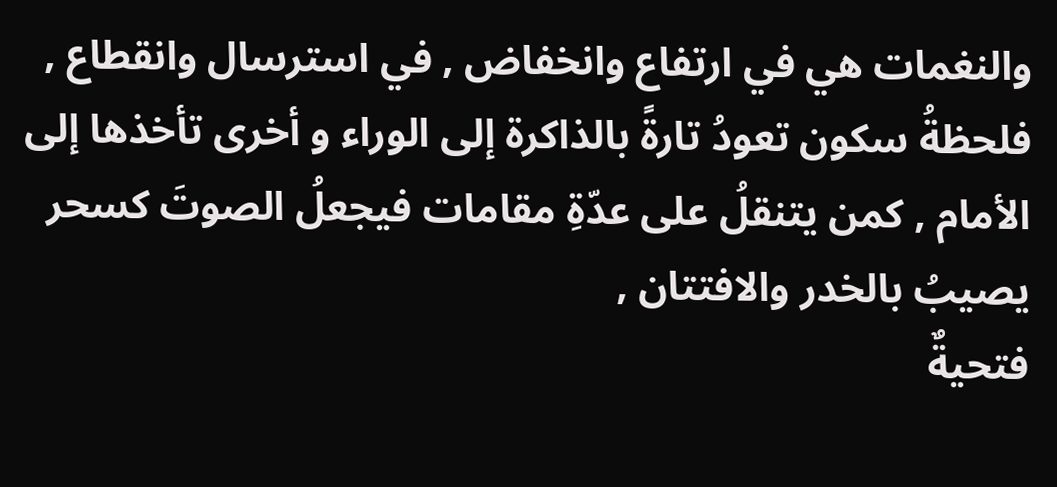والنغمات هي في ارتفاع وانخفاض , في استرسال وانقطاع , فلحظةُ سكون تعودُ تارةً بالذاكرة إلى الوراء و أخرى تأخذها إلى الأمام , كمن يتنقلُ على عدّةِ مقامات فيجعلُ الصوتَ كسحر يصيبُ بالخدر والافتتان ,
فتحيةٌ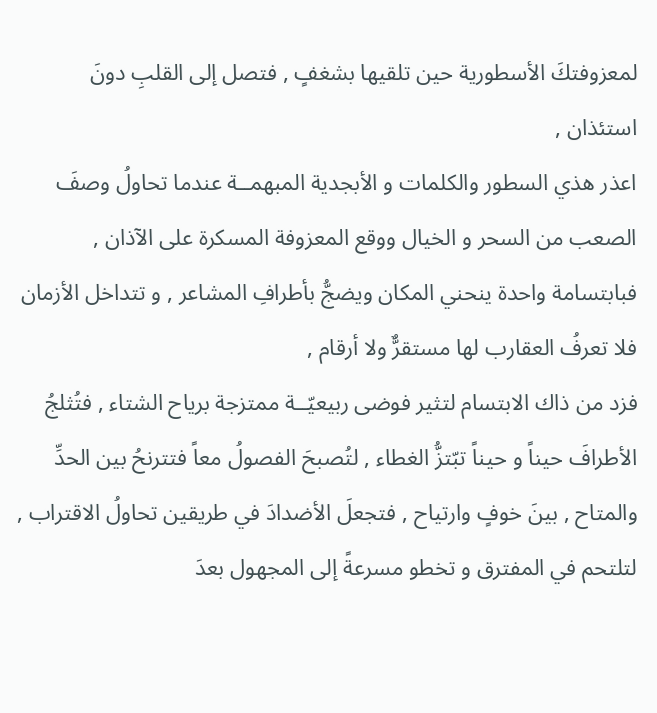لمعزوفتكَ الأسطورية حين تلقيها بشغفٍ , فتصل إلى القلبِ دونَ استئذان ,
اعذر هذي السطور والكلمات و الأبجدية المبهمــة عندما تحاولُ وصفَ الصعب من السحر و الخيال ووقع المعزوفة المسكرة على الآذان ,
فبابتسامة واحدة ينحني المكان ويضجُّ بأطرافِ المشاعر , و تتداخل الأزمان فلا تعرفُ العقارب لها مستقرٌّ ولا أرقام ,
فزد من ذاك الابتسام لتثير فوضى ربيعيّــة ممتزجة برياح الشتاء , فتُثلجُ الأطرافَ حيناً و حيناً تبّتزُّ الغطاء , لتُصبحَ الفصولُ معاً فتترنحُ بين الحدِّ والمتاح , بينَ خوفٍ وارتياح , فتجعلَ الأضدادَ في طريقين تحاولُ الاقتراب , لتلتحم في المفترق و تخطو مسرعةً إلى المجهول بعدَ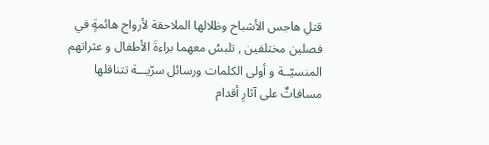قتلِ هاجس الأشباح وظلالها الملاحقة لأرواح هائمةٍ في فصلين مختلفين , تلبسُ معهما براءةَ الأطفال و عثراتهم المنسيّــة و أولى الكلمات ورسائل سرّيـــة تتناقلها مسافاتٌ على آثارِ أقدام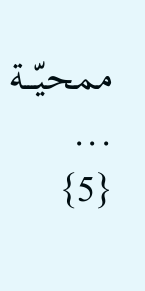ممحيّـــة ...
{5}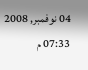04 نوفمبر, 2008 07:33 م